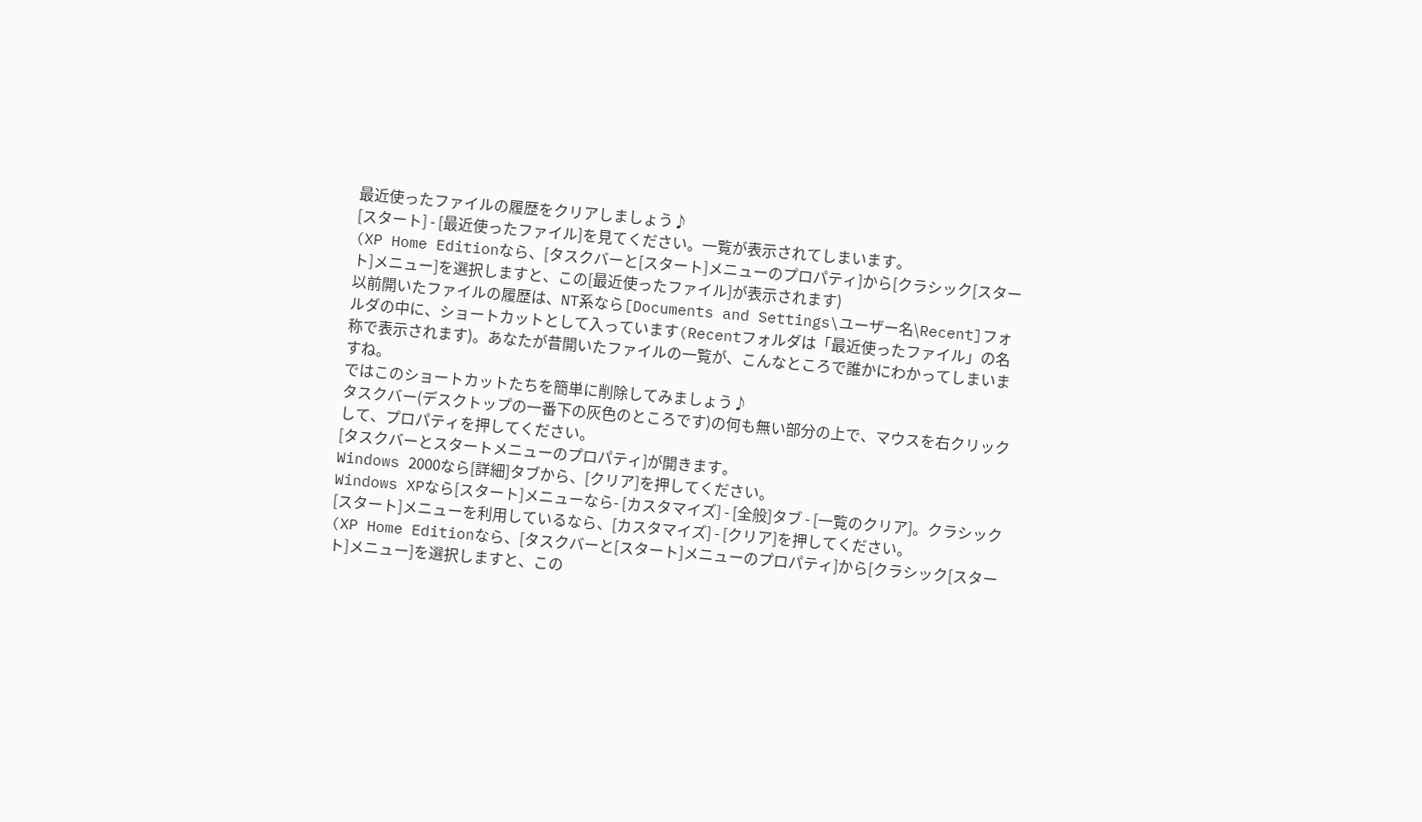最近使ったファイルの履歴をクリアしましょう♪
[スタート] - [最近使ったファイル]を見てください。一覧が表示されてしまいます。
(XP Home Editionなら、[タスクバーと[スタート]メニューのプロパティ]から[クラシック[スタート]メニュー]を選択しますと、この[最近使ったファイル]が表示されます)
以前開いたファイルの履歴は、NT系なら[Documents and Settings\ユーザー名\Recent]フォルダの中に、ショートカットとして入っています(Recentフォルダは「最近使ったファイル」の名称で表示されます)。あなたが昔開いたファイルの一覧が、こんなところで誰かにわかってしまいますね。
ではこのショートカットたちを簡単に削除してみましょう♪
タスクバー(デスクトップの一番下の灰色のところです)の何も無い部分の上で、マウスを右クリックして、プロパティを押してください。
[タスクバーとスタートメニューのプロパティ]が開きます。
Windows 2000なら[詳細]タブから、[クリア]を押してください。
Windows XPなら[スタート]メニューなら- [カスタマイズ] - [全般]タブ - [一覧のクリア]。クラシック[スタート]メニューを利用しているなら、[カスタマイズ] - [クリア]を押してください。
(XP Home Editionなら、[タスクバーと[スタート]メニューのプロパティ]から[クラシック[スタート]メニュー]を選択しますと、この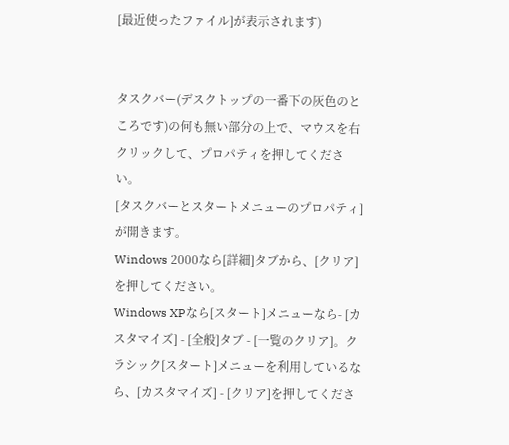[最近使ったファイル]が表示されます)


タスクバー(デスクトップの一番下の灰色のところです)の何も無い部分の上で、マウスを右クリックして、プロパティを押してください。
[タスクバーとスタートメニューのプロパティ]が開きます。
Windows 2000なら[詳細]タブから、[クリア]を押してください。
Windows XPなら[スタート]メニューなら- [カスタマイズ] - [全般]タブ - [一覧のクリア]。クラシック[スタート]メニューを利用しているなら、[カスタマイズ] - [クリア]を押してくださ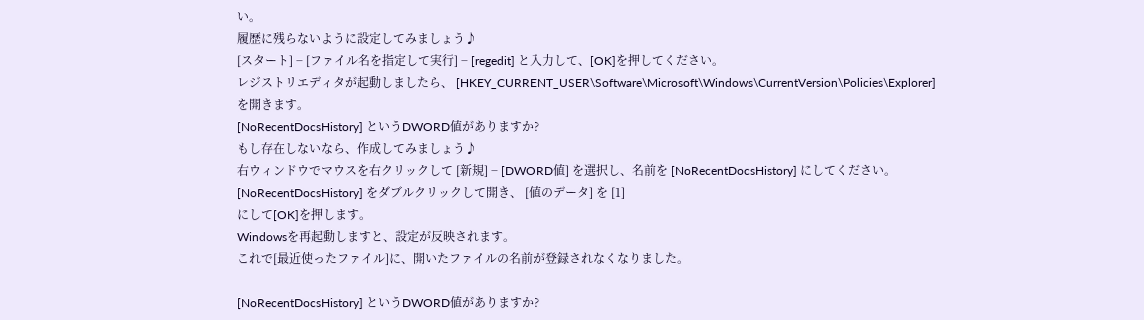い。
履歴に残らないように設定してみましょう♪
[スタート] − [ファイル名を指定して実行] − [regedit] と入力して、[OK]を押してください。
レジストリエディタが起動しましたら、 [HKEY_CURRENT_USER\Software\Microsoft\Windows\CurrentVersion\Policies\Explorer]
を開きます。
[NoRecentDocsHistory] というDWORD値がありますか?
もし存在しないなら、作成してみましょう♪
右ウィンドウでマウスを右クリックして [新規] − [DWORD値] を選択し、名前を [NoRecentDocsHistory] にしてください。
[NoRecentDocsHistory] をダブルクリックして開き、 [値のデータ] を [1]
にして[OK]を押します。
Windowsを再起動しますと、設定が反映されます。
これで[最近使ったファイル]に、開いたファイルの名前が登録されなくなりました。

[NoRecentDocsHistory] というDWORD値がありますか?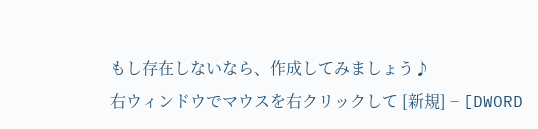もし存在しないなら、作成してみましょう♪
右ウィンドウでマウスを右クリックして [新規] − [DWORD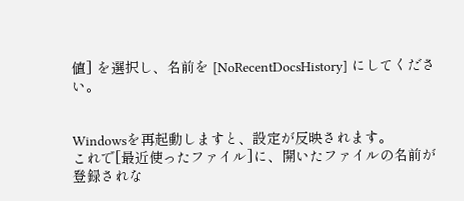値] を選択し、名前を [NoRecentDocsHistory] にしてください。


Windowsを再起動しますと、設定が反映されます。
これで[最近使ったファイル]に、開いたファイルの名前が登録されな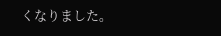くなりました。